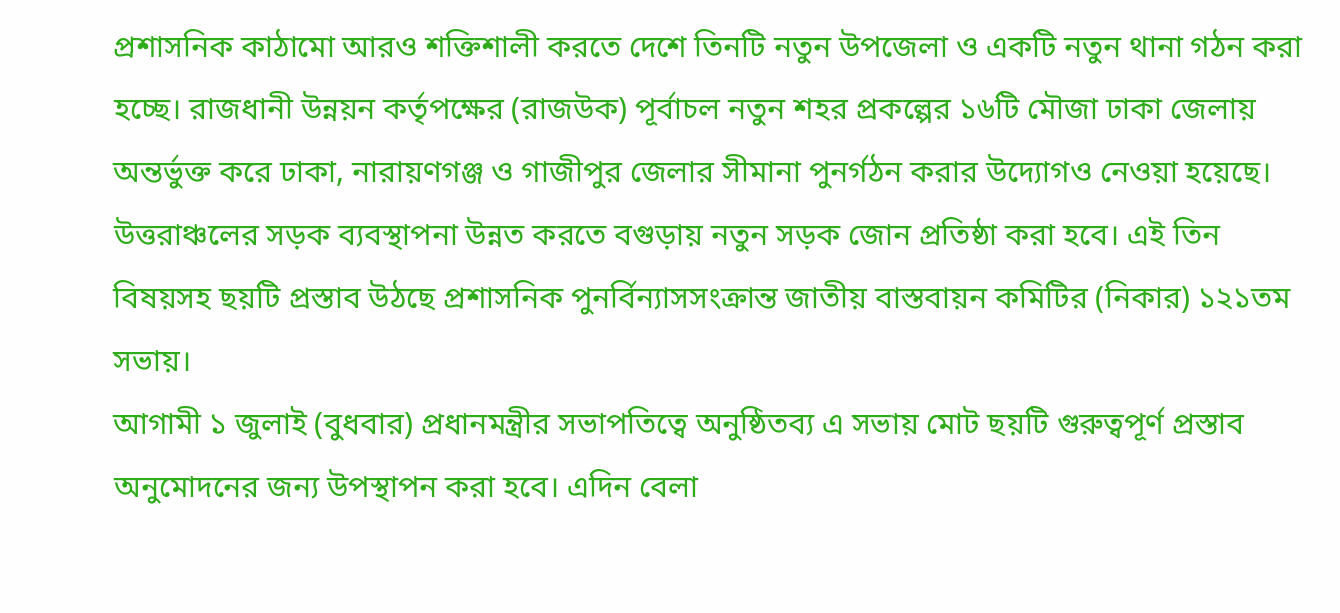প্রশাসনিক কাঠামো আরও শক্তিশালী করতে দেশে তিনটি নতুন উপজেলা ও একটি নতুন থানা গঠন করা হচ্ছে। রাজধানী উন্নয়ন কর্তৃপক্ষের (রাজউক) পূর্বাচল নতুন শহর প্রকল্পের ১৬টি মৌজা ঢাকা জেলায় অন্তর্ভুক্ত করে ঢাকা, নারায়ণগঞ্জ ও গাজীপুর জেলার সীমানা পুনর্গঠন করার উদ্যোগও নেওয়া হয়েছে। উত্তরাঞ্চলের সড়ক ব্যবস্থাপনা উন্নত করতে বগুড়ায় নতুন সড়ক জোন প্রতিষ্ঠা করা হবে। এই তিন বিষয়সহ ছয়টি প্রস্তাব উঠছে প্রশাসনিক পুনর্বিন্যাসসংক্রান্ত জাতীয় বাস্তবায়ন কমিটির (নিকার) ১২১তম সভায়।
আগামী ১ জুলাই (বুধবার) প্রধানমন্ত্রীর সভাপতিত্বে অনুষ্ঠিতব্য এ সভায় মোট ছয়টি গুরুত্বপূর্ণ প্রস্তাব অনুমোদনের জন্য উপস্থাপন করা হবে। এদিন বেলা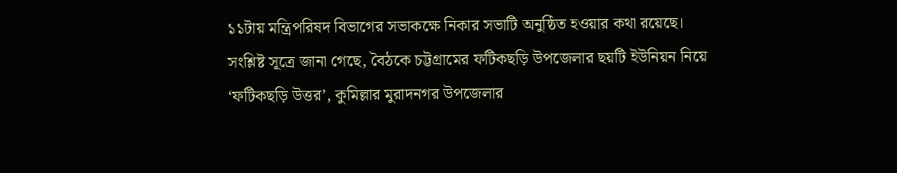১১টায় মন্ত্রিপরিষদ বিভাগের সভাকক্ষে নিকার সভাটি অনুষ্ঠিত হওয়ার কথা রয়েছে।
সংশ্লিষ্ট সূত্রে জানা গেছে, বৈঠকে চট্টগ্রামের ফটিকছড়ি উপজেলার ছয়টি ইউনিয়ন নিয়ে ‘ফটিকছড়ি উত্তর’, কুমিল্লার মুরাদনগর উপজেলার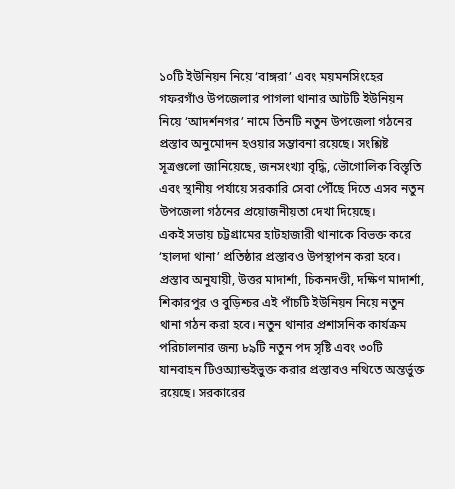১০টি ইউনিয়ন নিয়ে ‘বাঙ্গরা’ এবং ময়মনসিংহের গফরগাঁও উপজেলার পাগলা থানার আটটি ইউনিয়ন নিয়ে ‘আদর্শনগর’ নামে তিনটি নতুন উপজেলা গঠনের প্রস্তাব অনুমোদন হওয়ার সম্ভাবনা রয়েছে। সংশ্লিষ্ট সূত্রগুলো জানিয়েছে, জনসংখ্যা বৃদ্ধি, ভৌগোলিক বিস্তৃতি এবং স্থানীয় পর্যায়ে সরকারি সেবা পৌঁছে দিতে এসব নতুন উপজেলা গঠনের প্রয়োজনীয়তা দেখা দিয়েছে।
একই সভায় চট্টগ্রামের হাটহাজারী থানাকে বিভক্ত করে ‘হালদা থানা’ প্রতিষ্ঠার প্রস্তাবও উপস্থাপন করা হবে। প্রস্তাব অনুযায়ী, উত্তর মাদার্শা, চিকনদণ্ডী, দক্ষিণ মাদার্শা, শিকারপুর ও বুড়িশ্চর এই পাঁচটি ইউনিয়ন নিয়ে নতুন থানা গঠন করা হবে। নতুন থানার প্রশাসনিক কার্যক্রম পরিচালনার জন্য ৮৯টি নতুন পদ সৃষ্টি এবং ৩০টি যানবাহন টিওঅ্যান্ডইভুক্ত করার প্রস্তাবও নথিতে অন্তর্ভুক্ত রয়েছে। সরকারের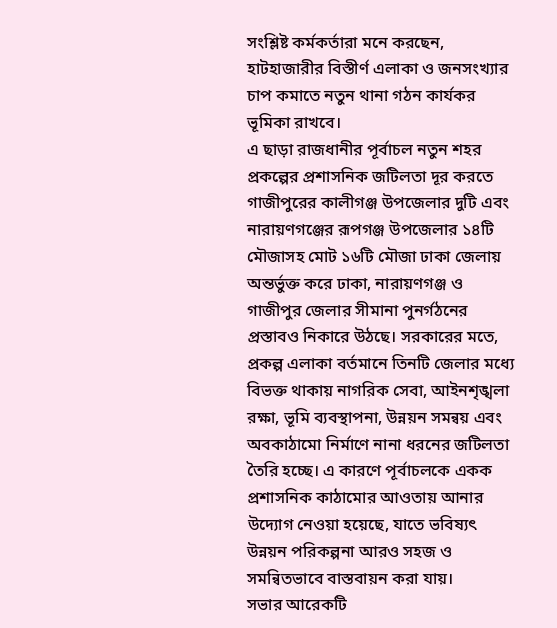সংশ্লিষ্ট কর্মকর্তারা মনে করছেন, হাটহাজারীর বিস্তীর্ণ এলাকা ও জনসংখ্যার চাপ কমাতে নতুন থানা গঠন কার্যকর ভূমিকা রাখবে।
এ ছাড়া রাজধানীর পূর্বাচল নতুন শহর প্রকল্পের প্রশাসনিক জটিলতা দূর করতে গাজীপুরের কালীগঞ্জ উপজেলার দুটি এবং নারায়ণগঞ্জের রূপগঞ্জ উপজেলার ১৪টি মৌজাসহ মোট ১৬টি মৌজা ঢাকা জেলায় অন্তর্ভুক্ত করে ঢাকা, নারায়ণগঞ্জ ও গাজীপুর জেলার সীমানা পুনর্গঠনের প্রস্তাবও নিকারে উঠছে। সরকারের মতে, প্রকল্প এলাকা বর্তমানে তিনটি জেলার মধ্যে বিভক্ত থাকায় নাগরিক সেবা, আইনশৃঙ্খলা রক্ষা, ভূমি ব্যবস্থাপনা, উন্নয়ন সমন্বয় এবং অবকাঠামো নির্মাণে নানা ধরনের জটিলতা তৈরি হচ্ছে। এ কারণে পূর্বাচলকে একক প্রশাসনিক কাঠামোর আওতায় আনার উদ্যোগ নেওয়া হয়েছে, যাতে ভবিষ্যৎ উন্নয়ন পরিকল্পনা আরও সহজ ও সমন্বিতভাবে বাস্তবায়ন করা যায়।
সভার আরেকটি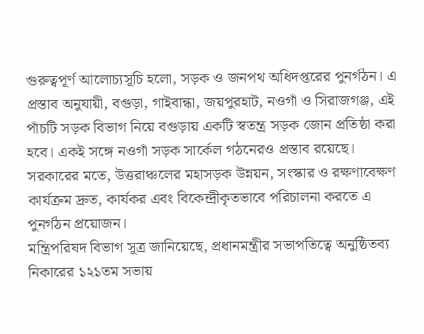গুরুত্বপূর্ণ আলোচ্যসূচি হলো, সড়ক ও জনপথ অধিদপ্তরের পুনর্গঠন। এ প্রস্তাব অনুযায়ী, বগুড়া, গাইবান্ধা, জয়পুরহাট, নওগাঁ ও সিরাজগঞ্জ, এই পাঁচটি সড়ক বিভাগ নিয়ে বগুড়ায় একটি স্বতন্ত্র সড়ক জোন প্রতিষ্ঠা করা হবে। একই সঙ্গে নওগাঁ সড়ক সার্কেল গঠনেরও প্রস্তাব রয়েছে। সরকারের মতে, উত্তরাঞ্চলের মহাসড়ক উন্নয়ন, সংস্কার ও রক্ষণাবেক্ষণ কার্যক্রম দ্রুত, কার্যকর এবং বিকেন্দ্রীকৃতভাবে পরিচালনা করতে এ পুনর্গঠন প্রয়োজন।
মন্ত্রিপরিষদ বিভাগ সূত্র জানিয়েছে, প্রধানমন্ত্রীর সভাপতিত্বে অনুষ্ঠিতব্য নিকারের ১২১তম সভায়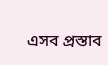এসব প্রস্তাব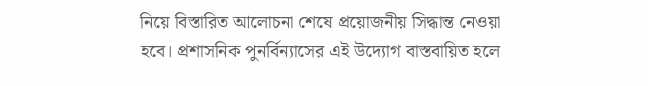নিয়ে বিস্তারিত আলোচনা শেষে প্রয়োজনীয় সিদ্ধান্ত নেওয়া হবে। প্রশাসনিক পুনর্বিন্যাসের এই উদ্যোগ বাস্তবায়িত হলে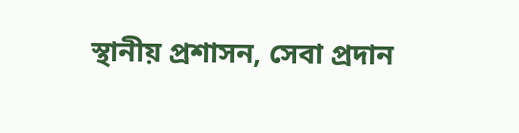স্থানীয় প্রশাসন, সেবা প্রদান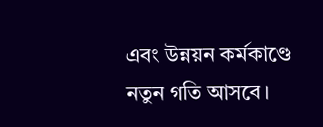এবং উন্নয়ন কর্মকাণ্ডে নতুন গতি আসবে।